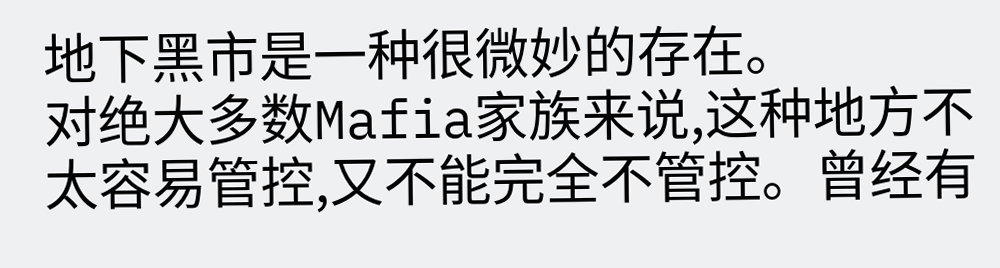地下黑市是一种很微妙的存在。
对绝大多数Mafia家族来说,这种地方不太容易管控,又不能完全不管控。曾经有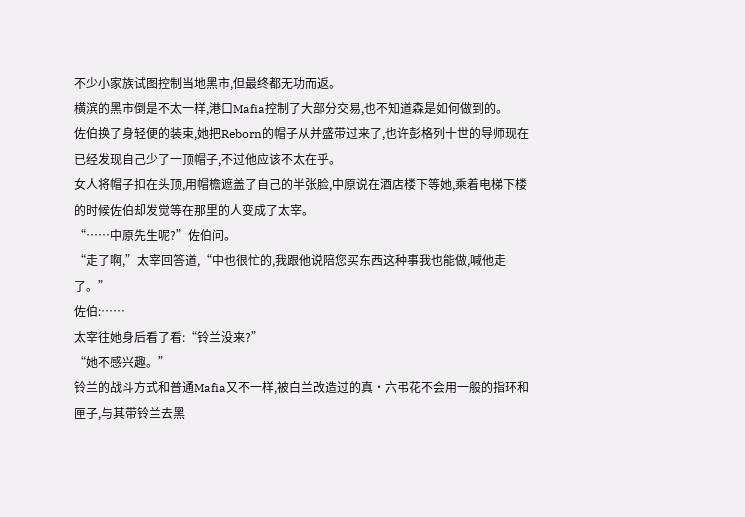不少小家族试图控制当地黑市,但最终都无功而返。
横滨的黑市倒是不太一样,港口Mafia控制了大部分交易,也不知道森是如何做到的。
佐伯换了身轻便的装束,她把Reborn的帽子从并盛带过来了,也许彭格列十世的导师现在已经发现自己少了一顶帽子,不过他应该不太在乎。
女人将帽子扣在头顶,用帽檐遮盖了自己的半张脸,中原说在酒店楼下等她,乘着电梯下楼的时候佐伯却发觉等在那里的人变成了太宰。
“……中原先生呢?”佐伯问。
“走了啊,”太宰回答道,“中也很忙的,我跟他说陪您买东西这种事我也能做,喊他走了。”
佐伯:……
太宰往她身后看了看:“铃兰没来?”
“她不感兴趣。”
铃兰的战斗方式和普通Mafia又不一样,被白兰改造过的真·六弔花不会用一般的指环和匣子,与其带铃兰去黑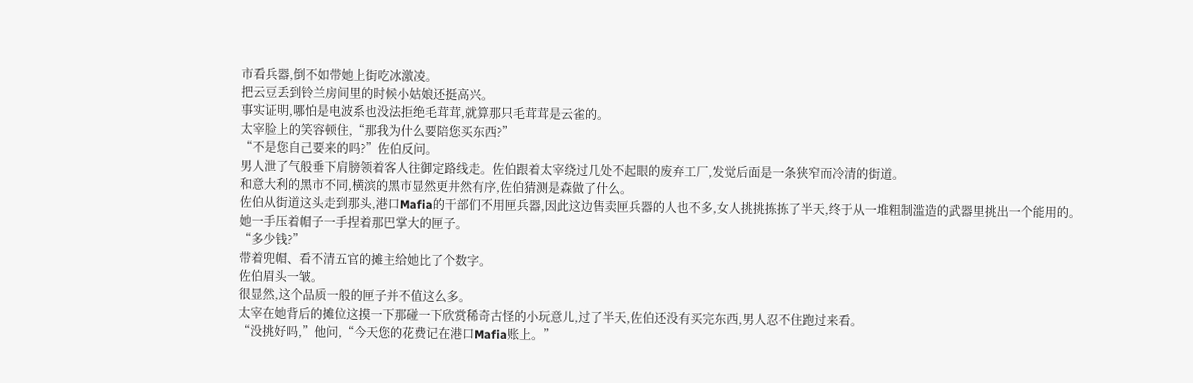市看兵器,倒不如带她上街吃冰激凌。
把云豆丢到铃兰房间里的时候小姑娘还挺高兴。
事实证明,哪怕是电波系也没法拒绝毛茸茸,就算那只毛茸茸是云雀的。
太宰脸上的笑容顿住,“那我为什么要陪您买东西?”
“不是您自己要来的吗?”佐伯反问。
男人泄了气般垂下肩膀领着客人往御定路线走。佐伯跟着太宰绕过几处不起眼的废弃工厂,发觉后面是一条狭窄而冷清的街道。
和意大利的黑市不同,横滨的黑市显然更井然有序,佐伯猜测是森做了什么。
佐伯从街道这头走到那头,港口Mafia的干部们不用匣兵器,因此这边售卖匣兵器的人也不多,女人挑挑拣拣了半天,终于从一堆粗制滥造的武器里挑出一个能用的。
她一手压着帽子一手捏着那巴掌大的匣子。
“多少钱?”
带着兜帽、看不清五官的摊主给她比了个数字。
佐伯眉头一皱。
很显然,这个品质一般的匣子并不值这么多。
太宰在她背后的摊位这摸一下那碰一下欣赏稀奇古怪的小玩意儿,过了半天,佐伯还没有买完东西,男人忍不住跑过来看。
“没挑好吗,”他问,“今天您的花费记在港口Mafia账上。”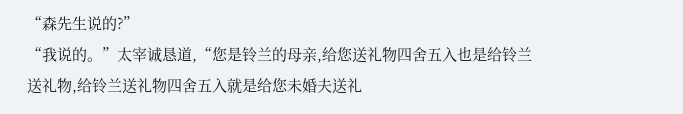“森先生说的?”
“我说的。”太宰诚恳道,“您是铃兰的母亲,给您送礼物四舍五入也是给铃兰送礼物,给铃兰送礼物四舍五入就是给您未婚夫送礼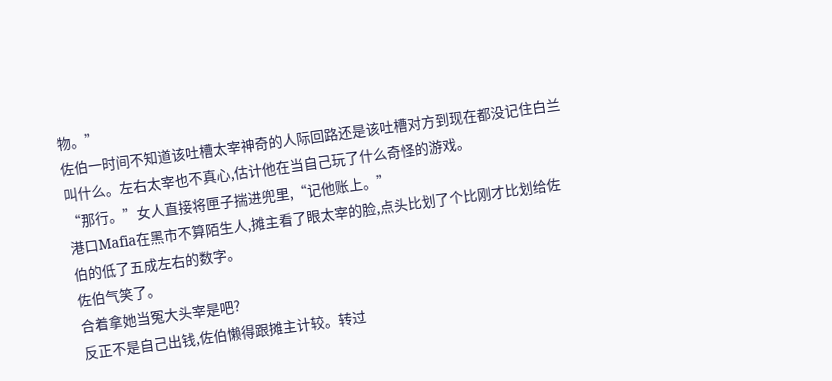物。”
佐伯一时间不知道该吐槽太宰神奇的人际回路还是该吐槽对方到现在都没记住白兰叫什么。左右太宰也不真心,估计他在当自己玩了什么奇怪的游戏。
“那行。”女人直接将匣子揣进兜里,“记他账上。”
港口Mafia在黑市不算陌生人,摊主看了眼太宰的脸,点头比划了个比刚才比划给佐伯的低了五成左右的数字。
佐伯气笑了。
合着拿她当冤大头宰是吧?
反正不是自己出钱,佐伯懒得跟摊主计较。转过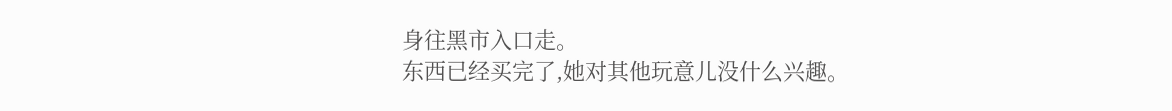身往黑市入口走。
东西已经买完了,她对其他玩意儿没什么兴趣。